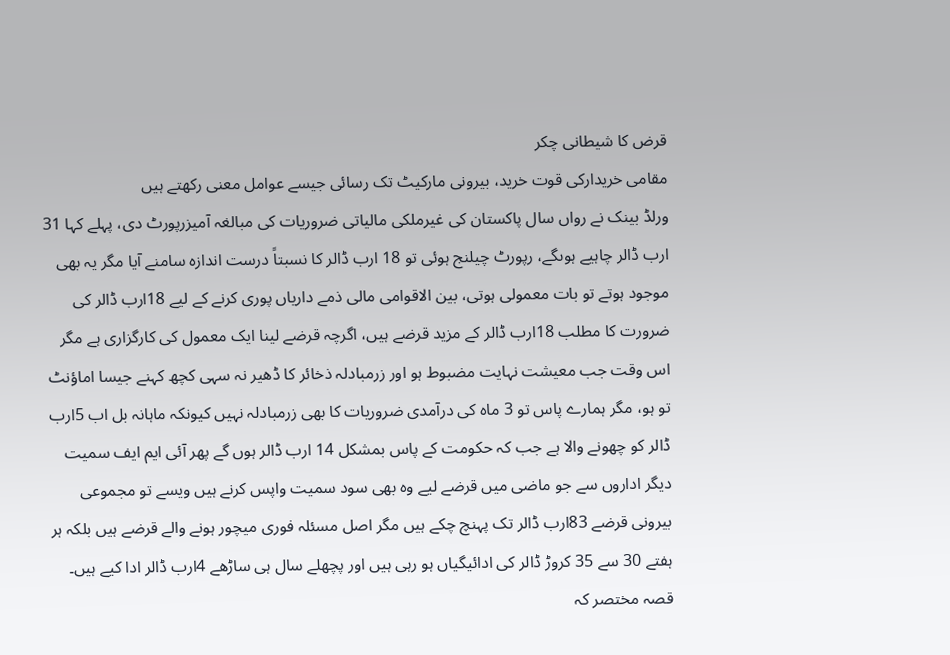قرض کا شیطانی چکر
مقامی خریدارکی قوت خرید، بیرونی مارکیٹ تک رسائی جیسے عوامل معنی رکھتے ہیں
ورلڈ بینک نے رواں سال پاکستان کی غیرملکی مالیاتی ضروریات کی مبالغہ آمیزرپورٹ دی، پہلے کہا 31 ارب ڈالر چاہیے ہوںگے، رپورٹ چیلنج ہوئی تو 18 ارب ڈالر کا نسبتاً درست اندازہ سامنے آیا مگر یہ بھی موجود ہوتے تو بات معمولی ہوتی، بین الاقوامی مالی ذمے داریاں پوری کرنے کے لیے 18ارب ڈالر کی ضرورت کا مطلب 18ارب ڈالر کے مزید قرضے ہیں، اگرچہ قرضے لینا ایک معمول کی کارگزاری ہے مگر اس وقت جب معیشت نہایت مضبوط ہو اور زرمبادلہ ذخائر کا ڈھیر نہ سہی کچھ کہنے جیسا اماؤنٹ تو ہو، مگر ہمارے پاس تو 3 ماہ کی درآمدی ضروریات کا بھی زرمبادلہ نہیں کیونکہ ماہانہ بل اب 5ارب ڈالر کو چھونے والا ہے جب کہ حکومت کے پاس بمشکل 14 ارب ڈالر ہوں گے پھر آئی ایم ایف سمیت دیگر اداروں سے جو ماضی میں قرضے لیے وہ بھی سود سمیت واپس کرنے ہیں ویسے تو مجموعی بیرونی قرضے 83ارب ڈالر تک پہنچ چکے ہیں مگر اصل مسئلہ فوری میچور ہونے والے قرضے ہیں بلکہ ہر ہفتے 30 سے 35 کروڑ ڈالر کی ادائیگیاں ہو رہی ہیں اور پچھلے سال ہی ساڑھے 4ارب ڈالر ادا کیے ہیں۔
قصہ مختصر کہ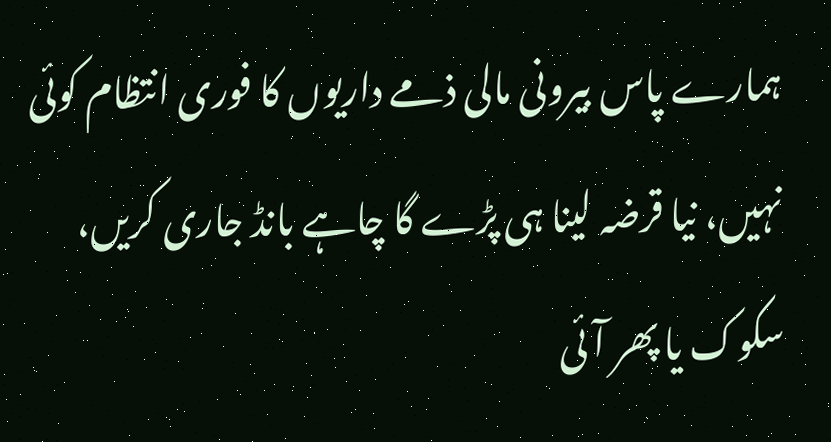ہمارے پاس بیرونی مالی ذمے داریوں کا فوری انتظام کوئی نہیں، نیا قرضہ لینا ہی پڑے گا چاہے بانڈ جاری کریں، سکوک یا پھر آئی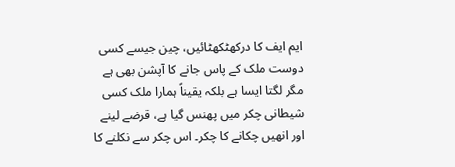ایم ایف کا درکھٹکھٹائیں، چین جیسے کسی دوست ملک کے پاس جانے کا آپشن بھی ہے مگر لگتا ایسا ہے بلکہ یقیناً ہمارا ملک کسی شیطانی چکر میں پھنس گیا ہے، قرضے لینے اور انھیں چکانے کا چکر۔ اس چکر سے نکلنے کا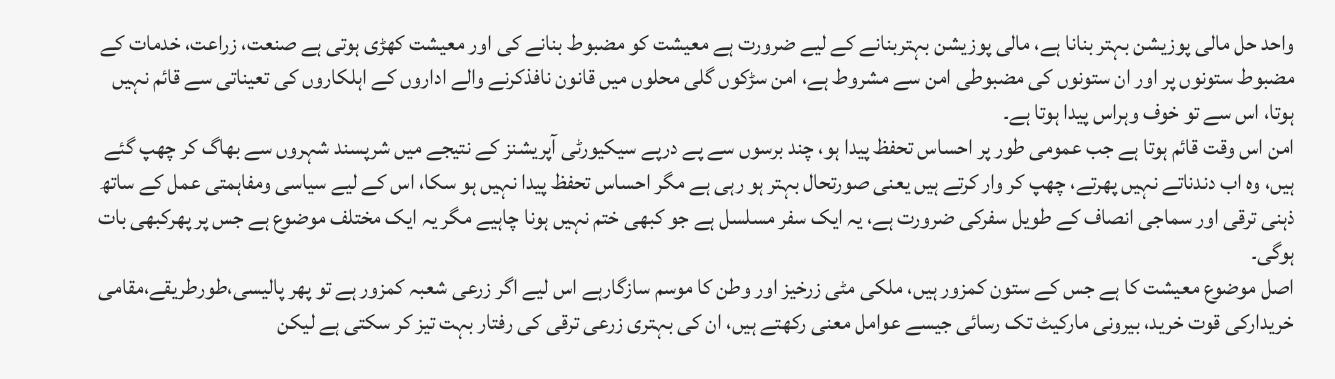واحد حل مالی پوزیشن بہتر بنانا ہے، مالی پوزیشن بہتربنانے کے لیے ضرورت ہے معیشت کو مضبوط بنانے کی اور معیشت کھڑی ہوتی ہے صنعت، زراعت، خدمات کے مضبوط ستونوں پر اور ان ستونوں کی مضبوطی امن سے مشروط ہے، امن سڑکوں گلی محلوں میں قانون نافذکرنے والے اداروں کے اہلکاروں کی تعیناتی سے قائم نہیں ہوتا، اس سے تو خوف وہراس پیدا ہوتا ہے۔
امن اس وقت قائم ہوتا ہے جب عمومی طور پر احساس تحفظ پیدا ہو، چند برسوں سے پے درپے سیکیورٹی آپریشنز کے نتیجے میں شرپسند شہروں سے بھاگ کر چھپ گئے ہیں، وہ اب دندناتے نہیں پھرتے، چھپ کر وار کرتے ہیں یعنی صورتحال بہتر ہو رہی ہے مگر احساس تحفظ پیدا نہیں ہو سکا، اس کے لیے سیاسی ومفاہمتی عمل کے ساتھ ذہنی ترقی اور سماجی انصاف کے طویل سفرکی ضرورت ہے، یہ ایک سفر مسلسل ہے جو کبھی ختم نہیں ہونا چاہیے مگر یہ ایک مختلف موضوع ہے جس پر پھرکبھی بات ہوگی۔
اصل موضوع معیشت کا ہے جس کے ستون کمزور ہیں، ملکی مٹی زرخیز اور وطن کا موسم سازگارہے اس لیے اگر زرعی شعبہ کمزور ہے تو پھر پالیسی،طورطریقے،مقامی خریدارکی قوت خرید، بیرونی مارکیٹ تک رسائی جیسے عوامل معنی رکھتے ہیں، ان کی بہتری زرعی ترقی کی رفتار بہت تیز کر سکتی ہے لیکن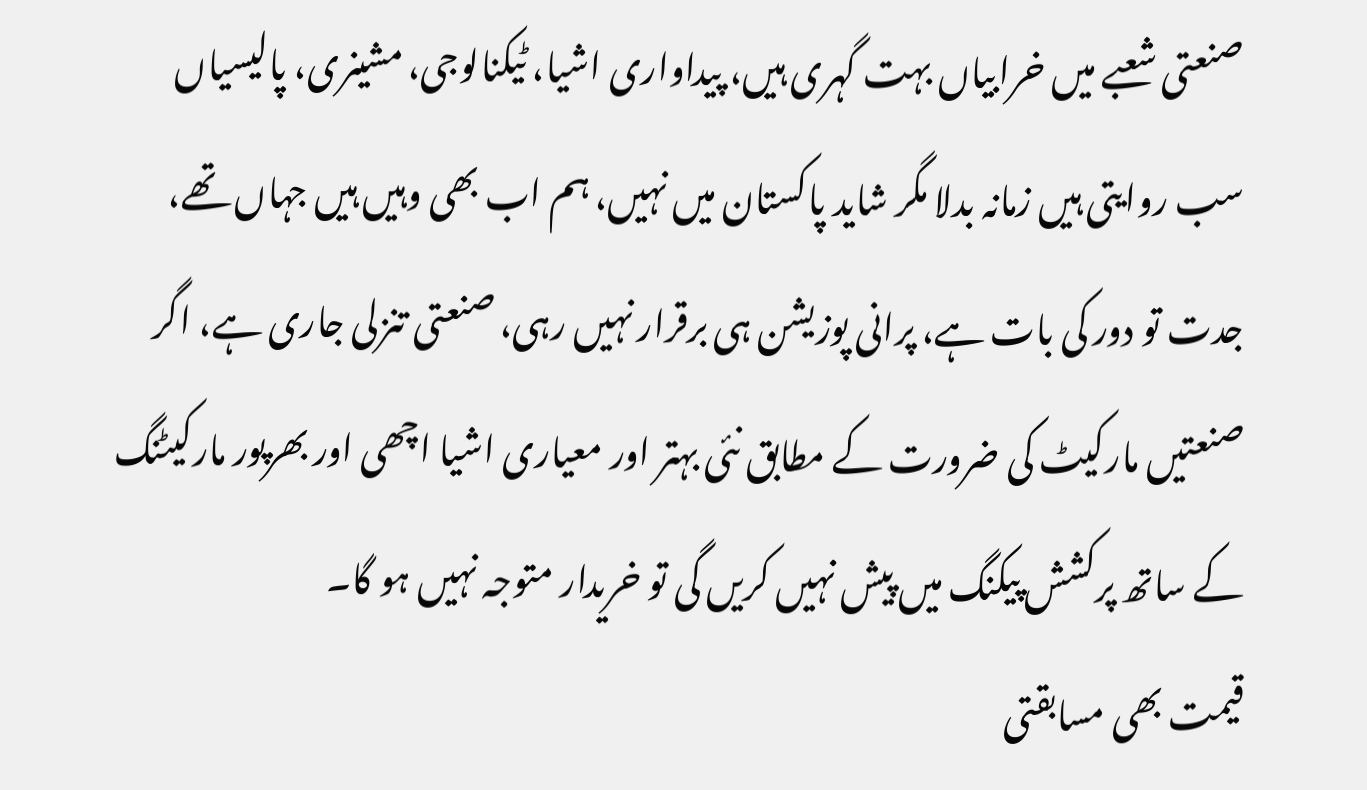صنعتی شعبے میں خرابیاں بہت گہری ہیں، پیداواری اشیا، ٹیکنالوجی، مشینری، پالیسیاں سب روایتی ہیں زمانہ بدلا مگر شاید پاکستان میں نہیں، ہم اب بھی وہیں ہیں جہاں تھے، جدت تو دور کی بات ہے، پرانی پوزیشن ہی برقرار نہیں رہی، صنعتی تنزلی جاری ہے، اگر صنعتیں مارکیٹ کی ضرورت کے مطابق نئی بہتر اور معیاری اشیا اچھی اور بھرپور مارکیٹنگ کے ساتھ پرکشش پیکنگ میں پیش نہیں کریں گی تو خریدار متوجہ نہیں ہو گا۔
قیمت بھی مسابقتی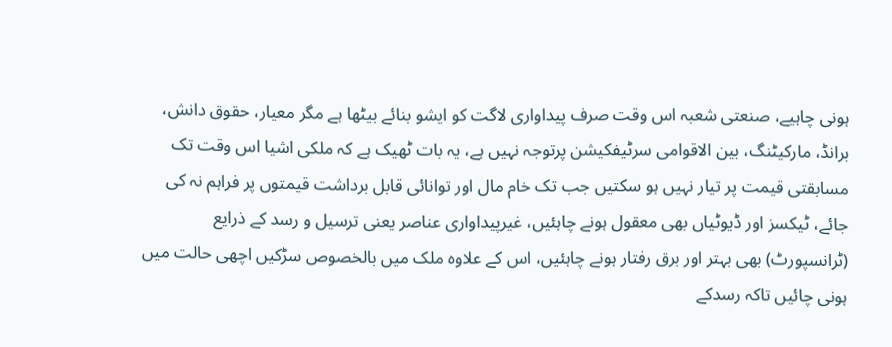ہونی چاہیے، صنعتی شعبہ اس وقت صرف پیداواری لاگت کو ایشو بنائے بیٹھا ہے مگر معیار، حقوق دانش، برانڈ، مارکیٹنگ، بین الاقوامی سرٹیفکیشن پرتوجہ نہیں ہے، یہ بات ٹھیک ہے کہ ملکی اشیا اس وقت تک مسابقتی قیمت پر تیار نہیں ہو سکتیں جب تک خام مال اور توانائی قابل برداشت قیمتوں پر فراہم نہ کی جائے، ٹیکسز اور ڈیوٹیاں بھی معقول ہونے چاہئیں، غیرپیداواری عناصر یعنی ترسیل و رسد کے ذرایع (ٹرانسپورٹ) بھی بہتر اور برق رفتار ہونے چاہئیں، اس کے علاوہ ملک میں بالخصوص سڑکیں اچھی حالت میں ہونی چائیں تاکہ رسدکے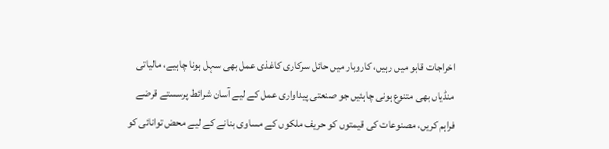اخراجات قابو میں رہیں، کاروبار میں حائل سرکاری کاغذی عمل بھی سہل ہونا چاہیے، مالیاتی منڈیاں بھی متنوع ہونی چاہئیں جو صنعتی پیداواری عمل کے لیے آسان شرائط پرسستے قرضے فراہم کریں، مصنوعات کی قیمتوں کو حریف ملکوں کے مساوی بنانے کے لیے محض توانائی کو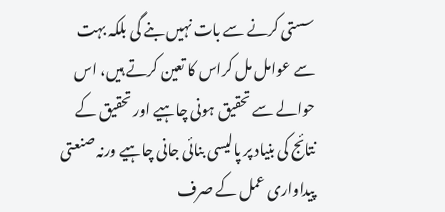سستی کرنے سے بات نہیں بنے گی بلکہ بہت سے عوامل مل کراس کا تعین کرتے ہیں، اس حوالے سے تحقیق ہونی چاہیے اور تحقیق کے نتائج کی بنیاد پر پالیسی بنائی جانی چاہیے ورنہ صنعتی پیداواری عمل کے صرف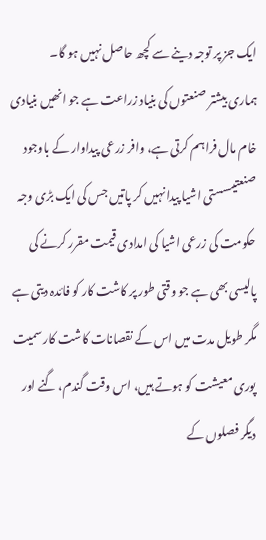ایک جز پر توجہ دینے سے کچھ حاصل نہیں ہو گا۔
ہماری بیشتر صنعتوں کی بنیاد زراعت ہے جو انھیں بنیادی خام مال فراہم کرتی ہے، وافر زرعی پیداوار کے باوجود صنعتیںسستی اشیا پیدا نہیں کر پاتیں جس کی ایک بڑی وجہ حکومت کی زرعی اشیا کی امدادی قیمت مقرر کرنے کی پالیسی بھی ہے جو وقتی طور پر کاشت کار کو فائدہ دیتی ہے مگر طویل مدت میں اس کے نقصانات کاشت کار سمیت پوری معیشت کو ہوتے ہیں، اس وقت گندم، گنے اور دیگر فصلوں کے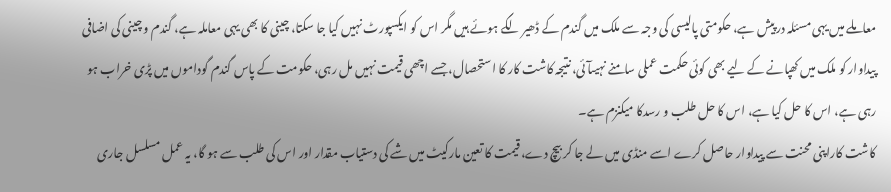معاملے میں یہی مسئلہ درپیش ہے، حکومتی پالیسی کی وجہ سے ملک میں گندم کے ڈھیر لگے ہوئے ہیں مگر اس کو ایکسپورٹ نہیں کیا جا سکتا، چینی کا بھی یہی معاملہ ہے، گندم و چینی کی اضافی پیداوار کو ملک میں کھپانے کے لیے بھی کوئی حکمت عملی سامنے نہیںآئی، نتیجہ کاشت کار کا استحصال، جسے اچھی قیمت نہیں مل رہی، حکومت کے پاس گندم گوداموں میں پڑی خراب ہو رہی ہے، اس کا حل کیا ہے، اس کا حل طلب و رسدکا میکنزم ہے۔
کاشت کاراپنی محنت سے پیداوار حاصل کرے اسے منڈی میں لے جا کر بیچ دے، قیمت کا تعین مارکیٹ میں شے کی دستیاب مقدار اور اس کی طلب سے ہو گا، یہ عمل مسلسل جاری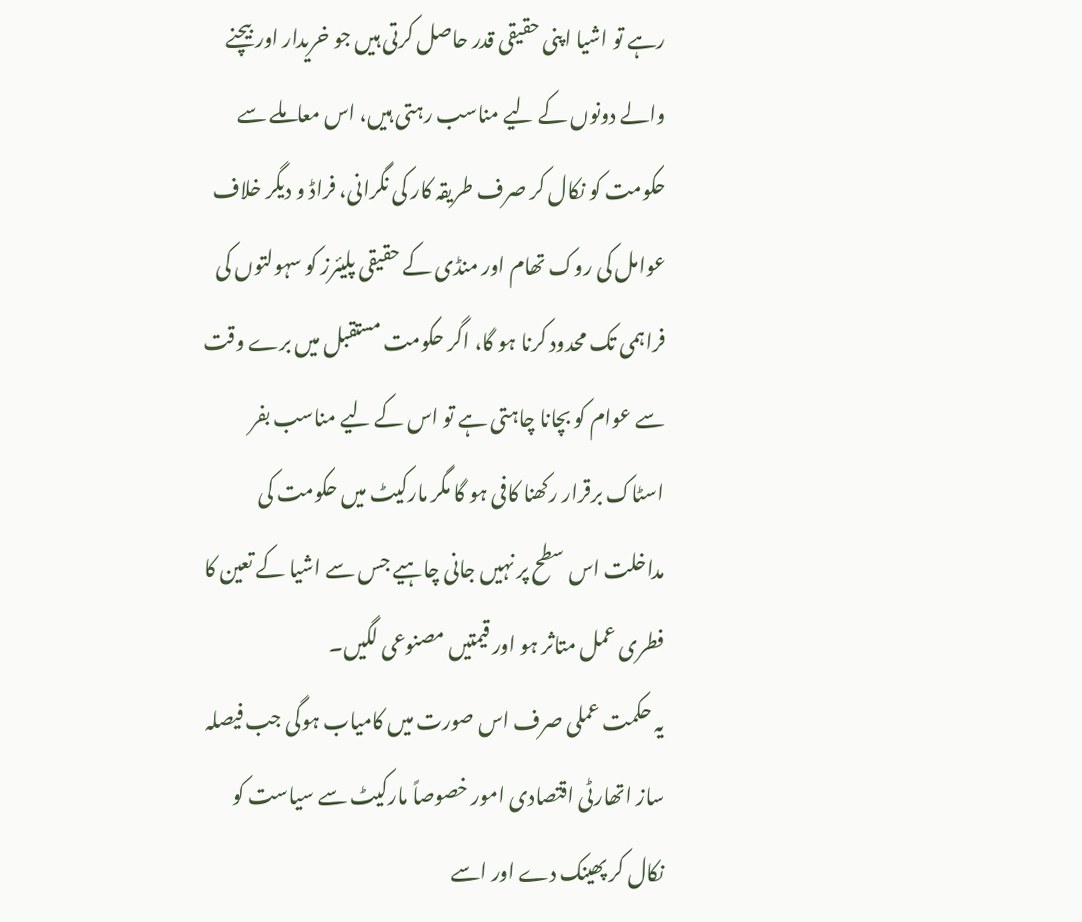رہے تو اشیا اپنی حقیقی قدر حاصل کرتی ہیں جو خریدار اور بیچنے والے دونوں کے لیے مناسب رہتی ہیں، اس معاملے سے حکومت کو نکال کر صرف طریقہ کار کی نگرانی، فراڈ و دیگر خلاف عوامل کی روک تھام اور منڈی کے حقیقی پلیئرز کو سہولتوں کی فراہمی تک محدود کرنا ہو گا، اگر حکومت مستقبل میں برے وقت سے عوام کو بچانا چاہتی ہے تو اس کے لیے مناسب بفر اسٹاک برقرار رکھنا کافی ہو گا مگر مارکیٹ میں حکومت کی مداخلت اس سطح پر نہیں جانی چاہیے جس سے اشیا کے تعین کا فطری عمل متاثر ہو اور قیمتیں مصنوعی لگیں۔
یہ حکمت عملی صرف اس صورت میں کامیاب ہوگی جب فیصلہ ساز اتھارٹی اقتصادی امور خصوصاً مارکیٹ سے سیاست کو نکال کر پھینک دے اور اسے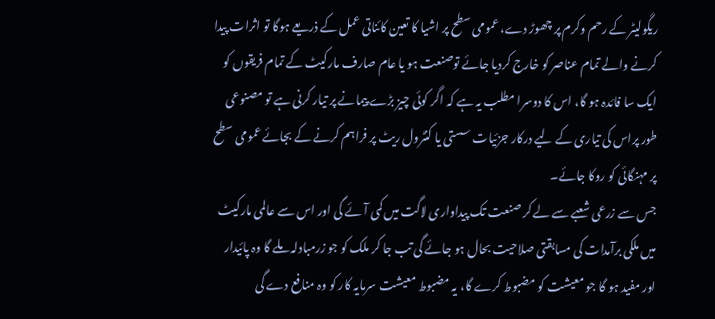ریگولیٹر کے رحم وکرم پر چھوڑ دے، عمومی سطح پر اشیا کا تعین کائناتی عمل کے ذریعے ہوگا تو اثرات پیدا کرنے والے تمام عناصر کو خارج کردیا جائے توصنعت ہو یا عام صارف مارکیٹ کے تمام فریقوں کو ایک سا فائدہ ہو گا، اس کا دوسرا مطلب یہ ہے کہ اگر کوئی چیز بڑے پیمانے پر تیار کرنی ہے تو مصنوعی طور پراس کی تیاری کے لیے درکار جزئیات سستی یا کنٹرول ریٹ پر فراہم کرنے کے بجائے عمومی سطح پر مہنگائی کو روکا جائے۔
جس سے زرعی شعبے سے لے کر صنعت تک پیداواری لاگت میں کمی آئے گی اور اس سے عالمی مارکیٹ میں ملکی برآمدات کی مسابقتی صلاحیت بحال ہو جائے گی تب جا کر ملک کو جو زرمبادلہ ملے گا وہ پائیدار اور مفید ہو گا جو معیشت کو مضبوط کرے گا، یہ مضبوط معیشت سرمایہ کار کو وہ منافع دے گی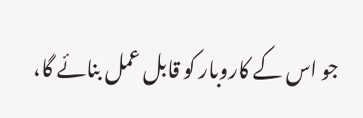جو اس کے کاروبار کو قابل عمل بنائے گا،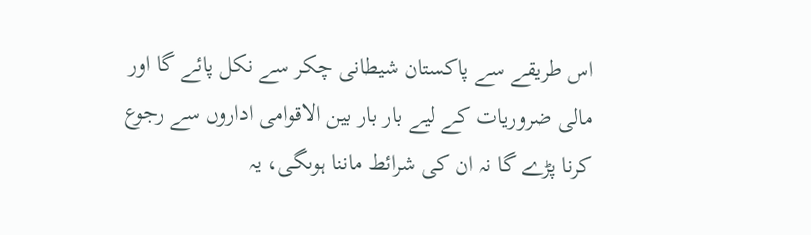اس طریقے سے پاکستان شیطانی چکر سے نکل پائے گا اور مالی ضروریات کے لیے بار بار بین الاقوامی اداروں سے رجوع کرنا پڑے گا نہ ان کی شرائط ماننا ہوںگی، یہ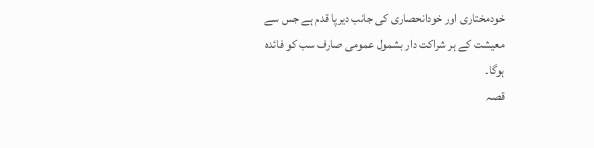خودمختاری اور خودانحصاری کی جانب دیرپا قدم ہے جس سے معیشت کے ہر شراکت دار بشمول عمومی صارف سب کو فائدہ ہوگا۔
قصہ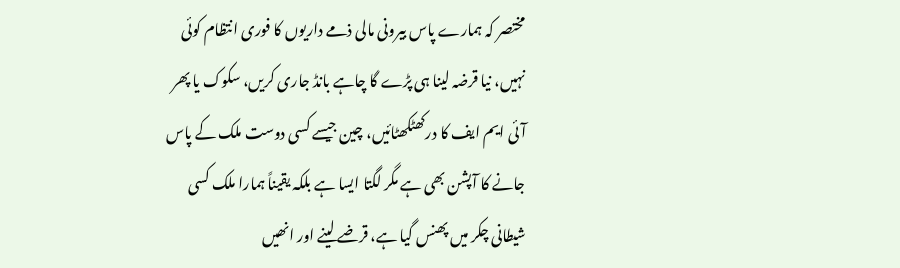مختصر کہ ہمارے پاس بیرونی مالی ذمے داریوں کا فوری انتظام کوئی نہیں، نیا قرضہ لینا ہی پڑے گا چاہے بانڈ جاری کریں، سکوک یا پھر آئی ایم ایف کا درکھٹکھٹائیں، چین جیسے کسی دوست ملک کے پاس جانے کا آپشن بھی ہے مگر لگتا ایسا ہے بلکہ یقیناً ہمارا ملک کسی شیطانی چکر میں پھنس گیا ہے، قرضے لینے اور انھیں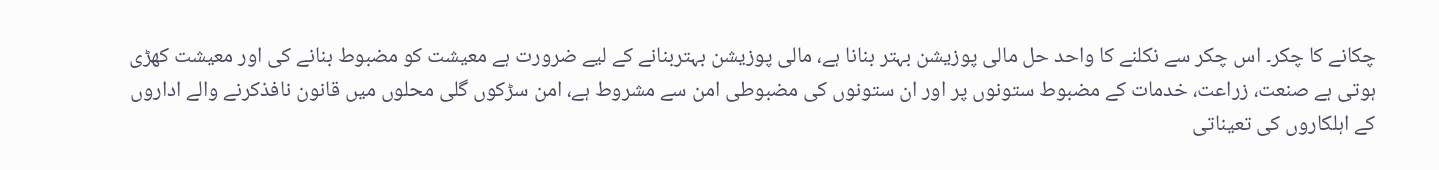چکانے کا چکر۔ اس چکر سے نکلنے کا واحد حل مالی پوزیشن بہتر بنانا ہے، مالی پوزیشن بہتربنانے کے لیے ضرورت ہے معیشت کو مضبوط بنانے کی اور معیشت کھڑی ہوتی ہے صنعت، زراعت، خدمات کے مضبوط ستونوں پر اور ان ستونوں کی مضبوطی امن سے مشروط ہے، امن سڑکوں گلی محلوں میں قانون نافذکرنے والے اداروں کے اہلکاروں کی تعیناتی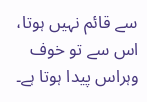سے قائم نہیں ہوتا، اس سے تو خوف وہراس پیدا ہوتا ہے۔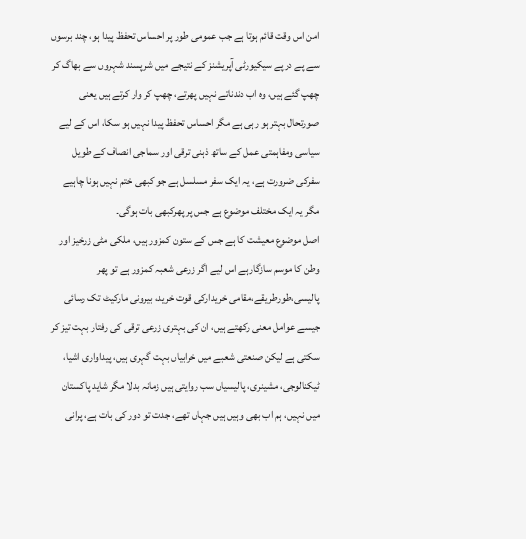امن اس وقت قائم ہوتا ہے جب عمومی طور پر احساس تحفظ پیدا ہو، چند برسوں سے پے درپے سیکیورٹی آپریشنز کے نتیجے میں شرپسند شہروں سے بھاگ کر چھپ گئے ہیں، وہ اب دندناتے نہیں پھرتے، چھپ کر وار کرتے ہیں یعنی صورتحال بہتر ہو رہی ہے مگر احساس تحفظ پیدا نہیں ہو سکا، اس کے لیے سیاسی ومفاہمتی عمل کے ساتھ ذہنی ترقی اور سماجی انصاف کے طویل سفرکی ضرورت ہے، یہ ایک سفر مسلسل ہے جو کبھی ختم نہیں ہونا چاہیے مگر یہ ایک مختلف موضوع ہے جس پر پھرکبھی بات ہوگی۔
اصل موضوع معیشت کا ہے جس کے ستون کمزور ہیں، ملکی مٹی زرخیز اور وطن کا موسم سازگارہے اس لیے اگر زرعی شعبہ کمزور ہے تو پھر پالیسی،طورطریقے،مقامی خریدارکی قوت خرید، بیرونی مارکیٹ تک رسائی جیسے عوامل معنی رکھتے ہیں، ان کی بہتری زرعی ترقی کی رفتار بہت تیز کر سکتی ہے لیکن صنعتی شعبے میں خرابیاں بہت گہری ہیں، پیداواری اشیا، ٹیکنالوجی، مشینری، پالیسیاں سب روایتی ہیں زمانہ بدلا مگر شاید پاکستان میں نہیں، ہم اب بھی وہیں ہیں جہاں تھے، جدت تو دور کی بات ہے، پرانی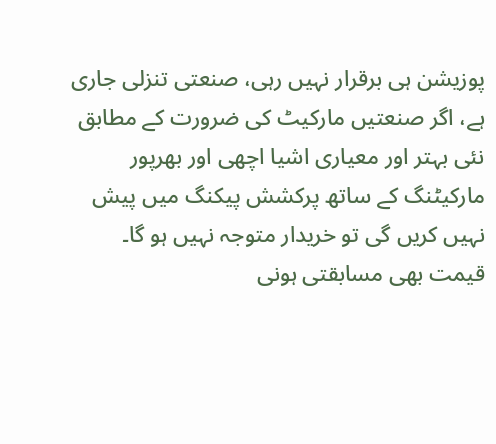پوزیشن ہی برقرار نہیں رہی، صنعتی تنزلی جاری ہے، اگر صنعتیں مارکیٹ کی ضرورت کے مطابق نئی بہتر اور معیاری اشیا اچھی اور بھرپور مارکیٹنگ کے ساتھ پرکشش پیکنگ میں پیش نہیں کریں گی تو خریدار متوجہ نہیں ہو گا۔
قیمت بھی مسابقتی ہونی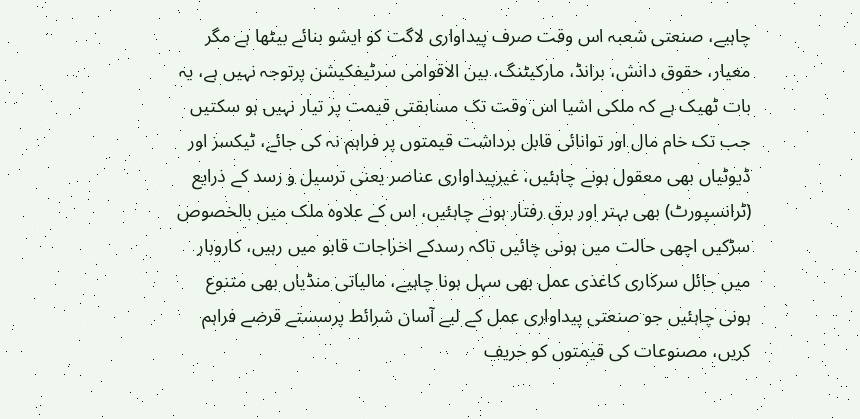چاہیے، صنعتی شعبہ اس وقت صرف پیداواری لاگت کو ایشو بنائے بیٹھا ہے مگر معیار، حقوق دانش، برانڈ، مارکیٹنگ، بین الاقوامی سرٹیفکیشن پرتوجہ نہیں ہے، یہ بات ٹھیک ہے کہ ملکی اشیا اس وقت تک مسابقتی قیمت پر تیار نہیں ہو سکتیں جب تک خام مال اور توانائی قابل برداشت قیمتوں پر فراہم نہ کی جائے، ٹیکسز اور ڈیوٹیاں بھی معقول ہونے چاہئیں، غیرپیداواری عناصر یعنی ترسیل و رسد کے ذرایع (ٹرانسپورٹ) بھی بہتر اور برق رفتار ہونے چاہئیں، اس کے علاوہ ملک میں بالخصوص سڑکیں اچھی حالت میں ہونی چائیں تاکہ رسدکے اخراجات قابو میں رہیں، کاروبار میں حائل سرکاری کاغذی عمل بھی سہل ہونا چاہیے، مالیاتی منڈیاں بھی متنوع ہونی چاہئیں جو صنعتی پیداواری عمل کے لیے آسان شرائط پرسستے قرضے فراہم کریں، مصنوعات کی قیمتوں کو حریف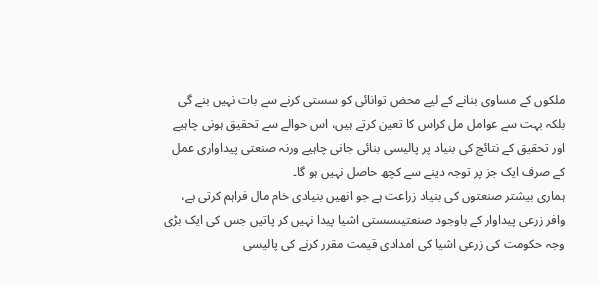ملکوں کے مساوی بنانے کے لیے محض توانائی کو سستی کرنے سے بات نہیں بنے گی بلکہ بہت سے عوامل مل کراس کا تعین کرتے ہیں، اس حوالے سے تحقیق ہونی چاہیے اور تحقیق کے نتائج کی بنیاد پر پالیسی بنائی جانی چاہیے ورنہ صنعتی پیداواری عمل کے صرف ایک جز پر توجہ دینے سے کچھ حاصل نہیں ہو گا۔
ہماری بیشتر صنعتوں کی بنیاد زراعت ہے جو انھیں بنیادی خام مال فراہم کرتی ہے، وافر زرعی پیداوار کے باوجود صنعتیںسستی اشیا پیدا نہیں کر پاتیں جس کی ایک بڑی وجہ حکومت کی زرعی اشیا کی امدادی قیمت مقرر کرنے کی پالیسی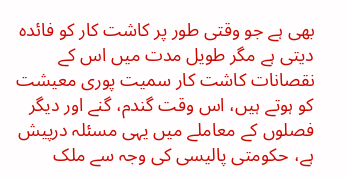بھی ہے جو وقتی طور پر کاشت کار کو فائدہ دیتی ہے مگر طویل مدت میں اس کے نقصانات کاشت کار سمیت پوری معیشت کو ہوتے ہیں، اس وقت گندم، گنے اور دیگر فصلوں کے معاملے میں یہی مسئلہ درپیش ہے، حکومتی پالیسی کی وجہ سے ملک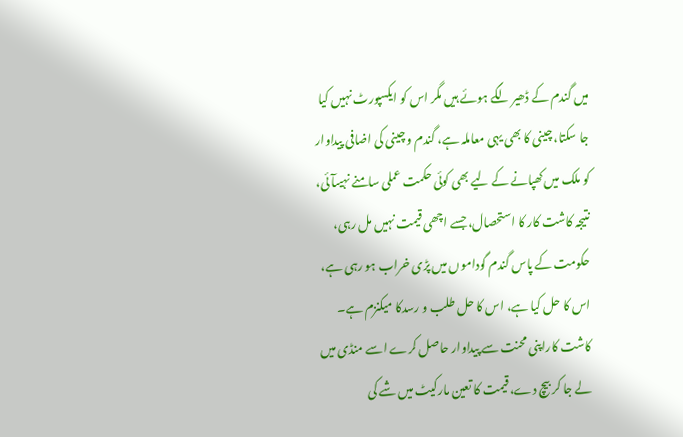میں گندم کے ڈھیر لگے ہوئے ہیں مگر اس کو ایکسپورٹ نہیں کیا جا سکتا، چینی کا بھی یہی معاملہ ہے، گندم و چینی کی اضافی پیداوار کو ملک میں کھپانے کے لیے بھی کوئی حکمت عملی سامنے نہیںآئی، نتیجہ کاشت کار کا استحصال، جسے اچھی قیمت نہیں مل رہی، حکومت کے پاس گندم گوداموں میں پڑی خراب ہو رہی ہے، اس کا حل کیا ہے، اس کا حل طلب و رسدکا میکنزم ہے۔
کاشت کاراپنی محنت سے پیداوار حاصل کرے اسے منڈی میں لے جا کر بیچ دے، قیمت کا تعین مارکیٹ میں شے کی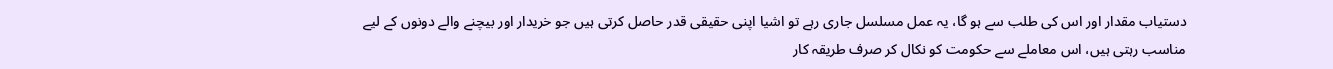دستیاب مقدار اور اس کی طلب سے ہو گا، یہ عمل مسلسل جاری رہے تو اشیا اپنی حقیقی قدر حاصل کرتی ہیں جو خریدار اور بیچنے والے دونوں کے لیے مناسب رہتی ہیں، اس معاملے سے حکومت کو نکال کر صرف طریقہ کار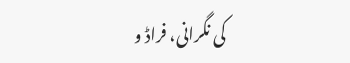کی نگرانی، فراڈ و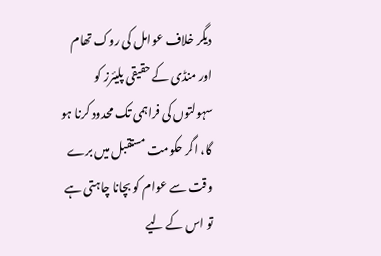دیگر خلاف عوامل کی روک تھام اور منڈی کے حقیقی پلیئرز کو سہولتوں کی فراہمی تک محدود کرنا ہو گا، اگر حکومت مستقبل میں برے وقت سے عوام کو بچانا چاہتی ہے تو اس کے لیے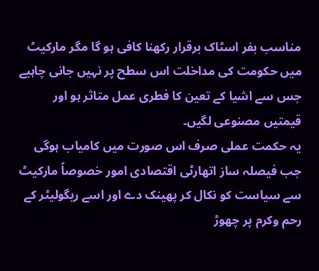مناسب بفر اسٹاک برقرار رکھنا کافی ہو گا مگر مارکیٹ میں حکومت کی مداخلت اس سطح پر نہیں جانی چاہیے جس سے اشیا کے تعین کا فطری عمل متاثر ہو اور قیمتیں مصنوعی لگیں۔
یہ حکمت عملی صرف اس صورت میں کامیاب ہوگی جب فیصلہ ساز اتھارٹی اقتصادی امور خصوصاً مارکیٹ سے سیاست کو نکال کر پھینک دے اور اسے ریگولیٹر کے رحم وکرم پر چھوڑ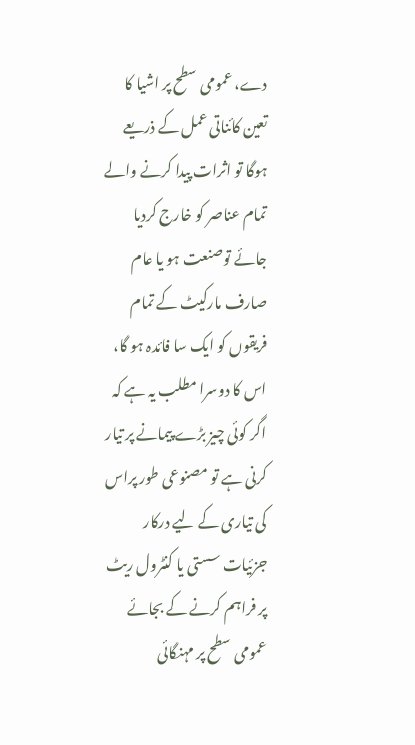دے، عمومی سطح پر اشیا کا تعین کائناتی عمل کے ذریعے ہوگا تو اثرات پیدا کرنے والے تمام عناصر کو خارج کردیا جائے توصنعت ہو یا عام صارف مارکیٹ کے تمام فریقوں کو ایک سا فائدہ ہو گا، اس کا دوسرا مطلب یہ ہے کہ اگر کوئی چیز بڑے پیمانے پر تیار کرنی ہے تو مصنوعی طور پراس کی تیاری کے لیے درکار جزئیات سستی یا کنٹرول ریٹ پر فراہم کرنے کے بجائے عمومی سطح پر مہنگائی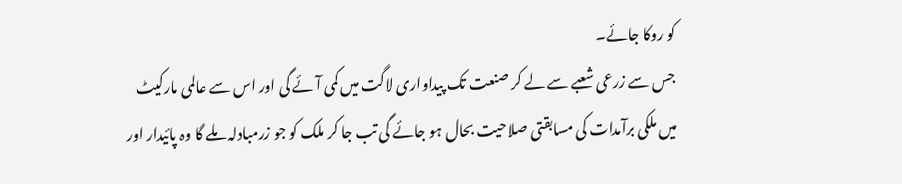کو روکا جائے۔
جس سے زرعی شعبے سے لے کر صنعت تک پیداواری لاگت میں کمی آئے گی اور اس سے عالمی مارکیٹ میں ملکی برآمدات کی مسابقتی صلاحیت بحال ہو جائے گی تب جا کر ملک کو جو زرمبادلہ ملے گا وہ پائیدار اور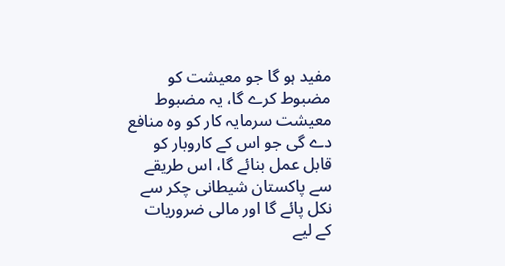مفید ہو گا جو معیشت کو مضبوط کرے گا، یہ مضبوط معیشت سرمایہ کار کو وہ منافع دے گی جو اس کے کاروبار کو قابل عمل بنائے گا، اس طریقے سے پاکستان شیطانی چکر سے نکل پائے گا اور مالی ضروریات کے لیے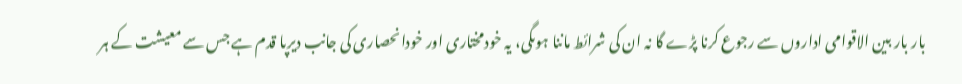بار بار بین الاقوامی اداروں سے رجوع کرنا پڑے گا نہ ان کی شرائط ماننا ہوںگی، یہ خودمختاری اور خودانحصاری کی جانب دیرپا قدم ہے جس سے معیشت کے ہر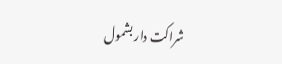شراکت دار بشمول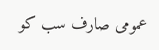عمومی صارف سب کو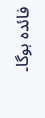فائدہ ہوگا۔